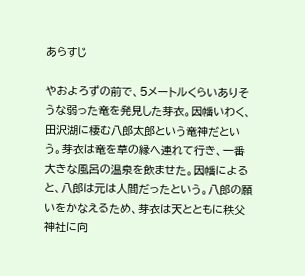あらすじ

やおよろずの前で、5メートルくらいありそうな弱った竜を発見した芽衣。因幡いわく、田沢湖に棲む八郎太郎という竜神だという。芽衣は竜を草の縁へ連れて行き、一番大きな風呂の温泉を飲ませた。因幡によると、八郎は元は人間だったという。八郎の願いをかなえるため、芽衣は天とともに秩父神社に向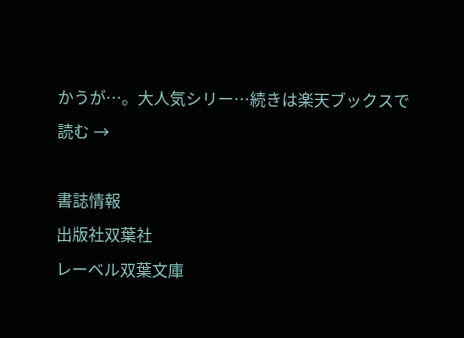かうが…。大人気シリー…続きは楽天ブックスで読む →

書誌情報
出版社双葉社
レーベル双葉文庫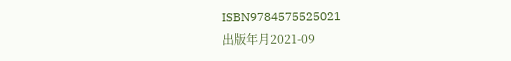ISBN9784575525021
出版年月2021-09